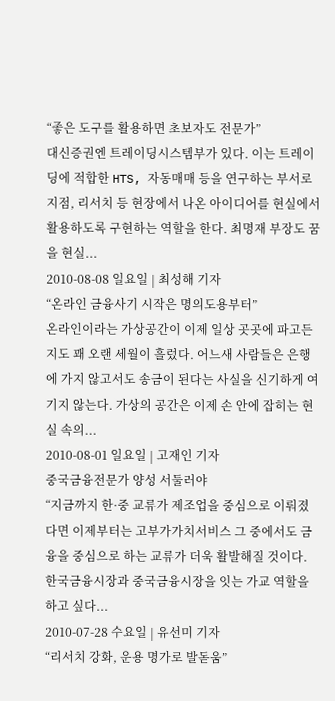“좋은 도구를 활용하면 초보자도 전문가”
대신증권엔 트레이딩시스템부가 있다. 이는 트레이딩에 적합한 HTS, 자동매매 등을 연구하는 부서로 지점, 리서치 등 현장에서 나온 아이디어를 현실에서 활용하도록 구현하는 역할을 한다. 최명재 부장도 꿈을 현실...
2010-08-08 일요일 | 최성해 기자
“온라인 금융사기 시작은 명의도용부터”
온라인이라는 가상공간이 이제 일상 곳곳에 파고든 지도 꽤 오랜 세월이 흘렀다. 어느새 사람들은 은행에 가지 않고서도 송금이 된다는 사실을 신기하게 여기지 않는다. 가상의 공간은 이제 손 안에 잡히는 현실 속의...
2010-08-01 일요일 | 고재인 기자
중국금융전문가 양성 서둘러야
“지금까지 한·중 교류가 제조업을 중심으로 이뤄졌다면 이제부터는 고부가가치서비스 그 중에서도 금융을 중심으로 하는 교류가 더욱 활발해질 것이다. 한국금융시장과 중국금융시장을 잇는 가교 역할을 하고 싶다...
2010-07-28 수요일 | 유선미 기자
“리서치 강화, 운용 명가로 발돋움”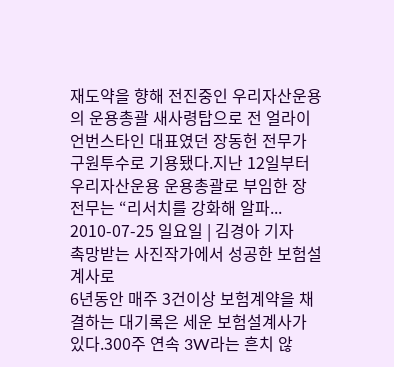재도약을 향해 전진중인 우리자산운용의 운용총괄 새사령탑으로 전 얼라이언번스타인 대표였던 장동헌 전무가 구원투수로 기용됐다.지난 12일부터 우리자산운용 운용총괄로 부임한 장 전무는 “리서치를 강화해 알파...
2010-07-25 일요일 | 김경아 기자
촉망받는 사진작가에서 성공한 보험설계사로
6년동안 매주 3건이상 보험계약을 채결하는 대기록은 세운 보험설계사가 있다.300주 연속 3W라는 흔치 않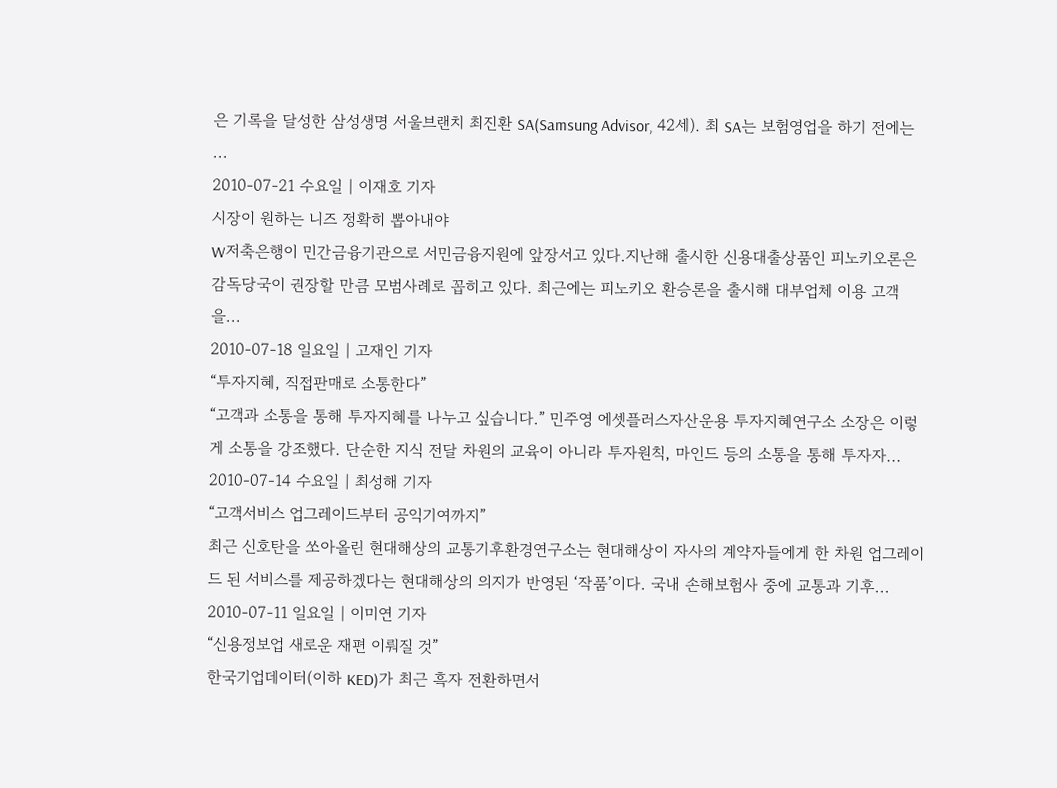은 기록을 달성한 삼성생명 서울브랜치 최진환 SA(Samsung Advisor, 42세). 최 SA는 보험영업을 하기 전에는 ...
2010-07-21 수요일 | 이재호 기자
시장이 원하는 니즈 정확히 뽑아내야
W저축은행이 민간금융기관으로 서민금융지원에 앞장서고 있다.지난해 출시한 신용대출상품인 피노키오론은 감독당국이 권장할 만큼 모범사례로 꼽히고 있다. 최근에는 피노키오 환승론을 출시해 대부업체 이용 고객을...
2010-07-18 일요일 | 고재인 기자
“투자지혜, 직접판매로 소통한다”
“고객과 소통을 통해 투자지혜를 나누고 싶습니다.” 민주영 에셋플러스자산운용 투자지혜연구소 소장은 이렇게 소통을 강조했다. 단순한 지식 전달 차원의 교육이 아니라 투자원칙, 마인드 등의 소통을 통해 투자자...
2010-07-14 수요일 | 최성해 기자
“고객서비스 업그레이드부터 공익기여까지”
최근 신호탄을 쏘아올린 현대해상의 교통기후환경연구소는 현대해상이 자사의 계약자들에게 한 차원 업그레이드 된 서비스를 제공하겠다는 현대해상의 의지가 반영된 ‘작품’이다. 국내 손해보험사 중에 교통과 기후...
2010-07-11 일요일 | 이미연 기자
“신용정보업 새로운 재편 이뤄질 것”
한국기업데이터(이하 KED)가 최근 흑자 전환하면서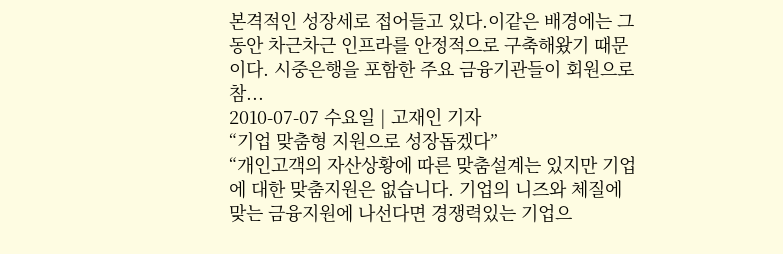본격적인 성장세로 접어들고 있다.이같은 배경에는 그동안 차근차근 인프라를 안정적으로 구축해왔기 때문이다. 시중은행을 포함한 주요 금융기관들이 회원으로 참...
2010-07-07 수요일 | 고재인 기자
“기업 맞춤형 지원으로 성장돕겠다”
“개인고객의 자산상황에 따른 맞춤설계는 있지만 기업에 대한 맞춤지원은 없습니다. 기업의 니즈와 체질에 맞는 금융지원에 나선다면 경쟁력있는 기업으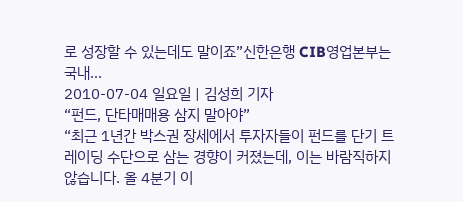로 성장할 수 있는데도 말이죠”신한은행 CIB영업본부는 국내...
2010-07-04 일요일 | 김성희 기자
“펀드, 단타매매용 삼지 말아야”
“최근 1년간 박스권 장세에서 투자자들이 펀드를 단기 트레이딩 수단으로 삼는 경향이 커졌는데, 이는 바람직하지 않습니다. 올 4분기 이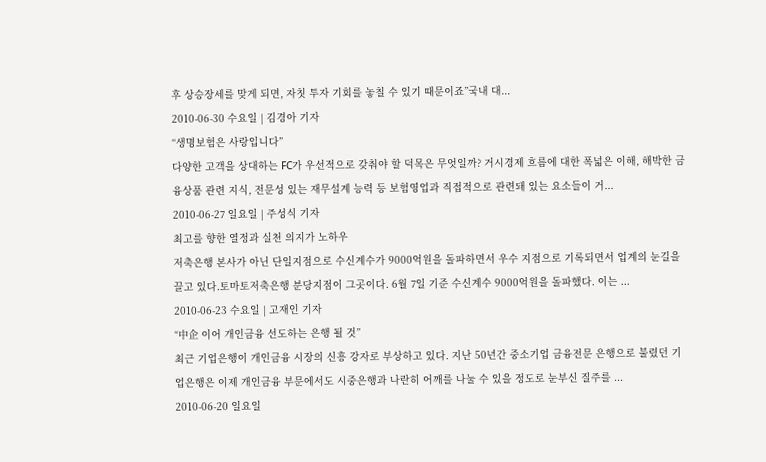후 상승장세를 맞게 되면, 자칫 투자 기회를 놓칠 수 있기 때문이죠”국내 대...
2010-06-30 수요일 | 김경아 기자
“생명보험은 사랑입니다”
다양한 고객을 상대하는 FC가 우선적으로 갖춰야 할 덕목은 무엇일까? 거시경제 흐름에 대한 폭넓은 이해, 해박한 금융상품 관련 지식, 전문성 있는 재무설계 능력 등 보험영업과 직접적으로 관련돼 있는 요소들이 거...
2010-06-27 일요일 | 주성식 기자
최고를 향한 열정과 실천 의지가 노하우
저축은행 본사가 아닌 단일지점으로 수신계수가 9000억원을 돌파하면서 우수 지점으로 기록되면서 업계의 눈길을 끌고 있다.토마토저축은행 분당지점이 그곳이다. 6월 7일 기준 수신계수 9000억원을 돌파했다. 이는 ...
2010-06-23 수요일 | 고재인 기자
“中企 이어 개인금융 선도하는 은행 될 것”
최근 기업은행이 개인금융 시장의 신흥 강자로 부상하고 있다. 지난 50년간 중소기업 금융전문 은행으로 불렸던 기업은행은 이제 개인금융 부문에서도 시중은행과 나란히 어깨를 나눌 수 있을 정도로 눈부신 질주를 ...
2010-06-20 일요일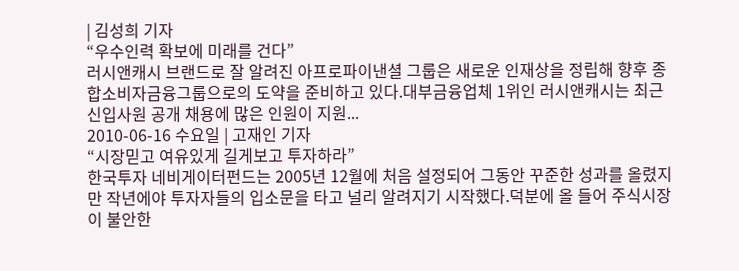| 김성희 기자
“우수인력 확보에 미래를 건다”
러시앤캐시 브랜드로 잘 알려진 아프로파이낸셜 그룹은 새로운 인재상을 정립해 향후 종합소비자금융그룹으로의 도약을 준비하고 있다.대부금융업체 1위인 러시앤캐시는 최근 신입사원 공개 채용에 많은 인원이 지원...
2010-06-16 수요일 | 고재인 기자
“시장믿고 여유있게 길게보고 투자하라”
한국투자 네비게이터펀드는 2005년 12월에 처음 설정되어 그동안 꾸준한 성과를 올렸지만 작년에야 투자자들의 입소문을 타고 널리 알려지기 시작했다.덕분에 올 들어 주식시장이 불안한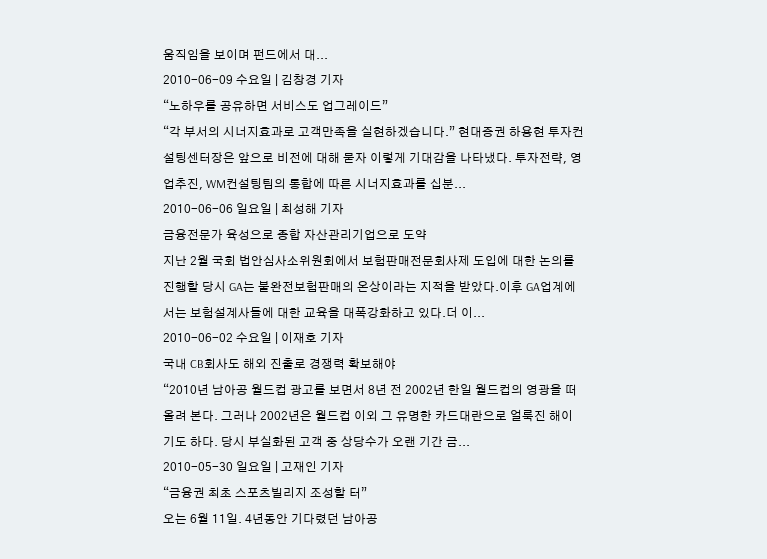움직임을 보이며 펀드에서 대...
2010-06-09 수요일 | 김창경 기자
“노하우를 공유하면 서비스도 업그레이드”
“각 부서의 시너지효과로 고객만족을 실현하겠습니다.” 현대증권 하용현 투자컨설팅센터장은 앞으로 비전에 대해 묻자 이렇게 기대감을 나타냈다. 투자전략, 영업추진, WM컨설팅팀의 통합에 따른 시너지효과를 십분...
2010-06-06 일요일 | 최성해 기자
금융전문가 육성으로 종합 자산관리기업으로 도약
지난 2월 국회 법안심사소위원회에서 보험판매전문회사제 도입에 대한 논의를 진행할 당시 GA는 불완전보험판매의 온상이라는 지적을 받았다.이후 GA업계에서는 보험설계사들에 대한 교육을 대폭강화하고 있다.더 이...
2010-06-02 수요일 | 이재호 기자
국내 CB회사도 해외 진출로 경쟁력 확보해야
“2010년 남아공 월드컵 광고를 보면서 8년 전 2002년 한일 월드컵의 영광을 떠올려 본다. 그러나 2002년은 월드컵 이외 그 유명한 카드대란으로 얼룩진 해이기도 하다. 당시 부실화된 고객 중 상당수가 오랜 기간 금...
2010-05-30 일요일 | 고재인 기자
“금융권 최초 스포츠빌리지 조성할 터”
오는 6월 11일. 4년동안 기다렸던 남아공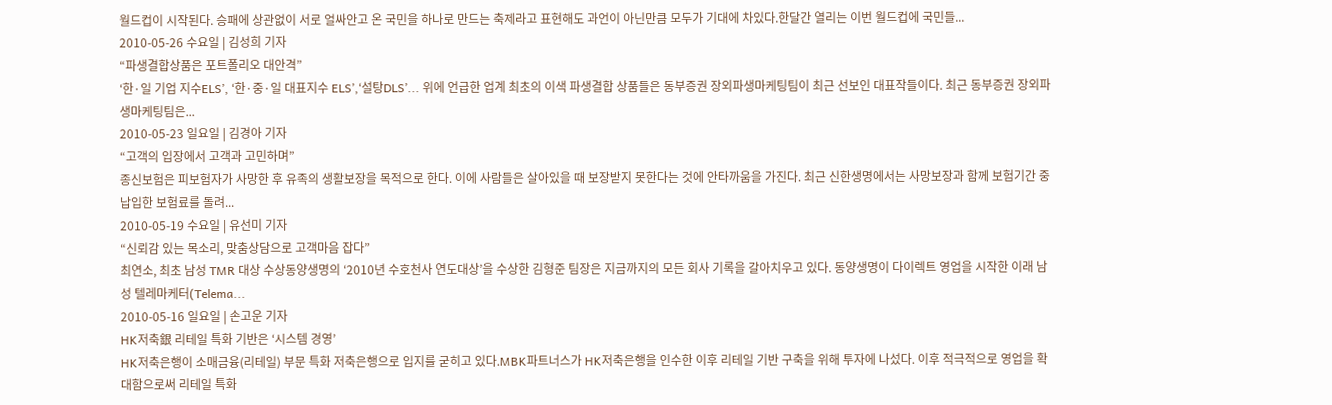월드컵이 시작된다. 승패에 상관없이 서로 얼싸안고 온 국민을 하나로 만드는 축제라고 표현해도 과언이 아닌만큼 모두가 기대에 차있다.한달간 열리는 이번 월드컵에 국민들...
2010-05-26 수요일 | 김성희 기자
“파생결합상품은 포트폴리오 대안격”
‘한·일 기업 지수ELS’, ‘한·중·일 대표지수 ELS’,‘설탕DLS’... 위에 언급한 업계 최초의 이색 파생결합 상품들은 동부증권 장외파생마케팅팀이 최근 선보인 대표작들이다. 최근 동부증권 장외파생마케팅팀은...
2010-05-23 일요일 | 김경아 기자
“고객의 입장에서 고객과 고민하며”
종신보험은 피보험자가 사망한 후 유족의 생활보장을 목적으로 한다. 이에 사람들은 살아있을 때 보장받지 못한다는 것에 안타까움을 가진다. 최근 신한생명에서는 사망보장과 함께 보험기간 중 납입한 보험료를 돌려...
2010-05-19 수요일 | 유선미 기자
“신뢰감 있는 목소리, 맞춤상담으로 고객마음 잡다”
최연소, 최초 남성 TMR 대상 수상동양생명의 ‘2010년 수호천사 연도대상’을 수상한 김형준 팀장은 지금까지의 모든 회사 기록을 갈아치우고 있다. 동양생명이 다이렉트 영업을 시작한 이래 남성 텔레마케터(Telema...
2010-05-16 일요일 | 손고운 기자
HK저축銀 리테일 특화 기반은 ‘시스템 경영’
HK저축은행이 소매금융(리테일) 부문 특화 저축은행으로 입지를 굳히고 있다.MBK파트너스가 HK저축은행을 인수한 이후 리테일 기반 구축을 위해 투자에 나섰다. 이후 적극적으로 영업을 확대함으로써 리테일 특화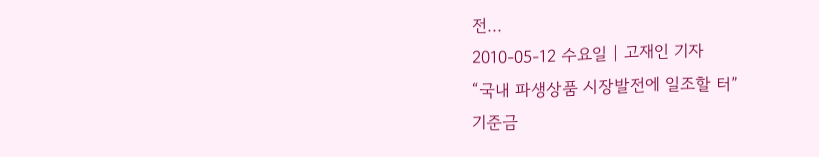전...
2010-05-12 수요일 | 고재인 기자
“국내 파생상품 시장발전에 일조할 터”
기준금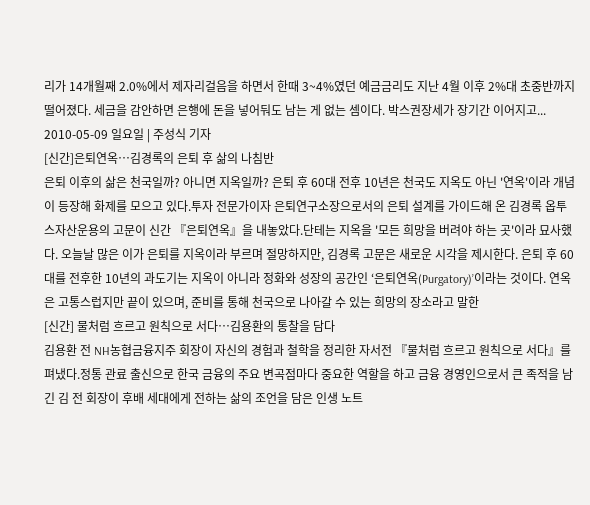리가 14개월째 2.0%에서 제자리걸음을 하면서 한때 3~4%였던 예금금리도 지난 4월 이후 2%대 초중반까지 떨어졌다. 세금을 감안하면 은행에 돈을 넣어둬도 남는 게 없는 셈이다. 박스권장세가 장기간 이어지고...
2010-05-09 일요일 | 주성식 기자
[신간]은퇴연옥…김경록의 은퇴 후 삶의 나침반
은퇴 이후의 삶은 천국일까? 아니면 지옥일까? 은퇴 후 60대 전후 10년은 천국도 지옥도 아닌 '연옥'이라 개념이 등장해 화제를 모으고 있다.투자 전문가이자 은퇴연구소장으로서의 은퇴 설계를 가이드해 온 김경록 옵투스자산운용의 고문이 신간 『은퇴연옥』을 내놓았다.단테는 지옥을 '모든 희망을 버려야 하는 곳'이라 묘사했다. 오늘날 많은 이가 은퇴를 지옥이라 부르며 절망하지만, 김경록 고문은 새로운 시각을 제시한다. 은퇴 후 60대를 전후한 10년의 과도기는 지옥이 아니라 정화와 성장의 공간인 ‘은퇴연옥(Purgatory)’이라는 것이다. 연옥은 고통스럽지만 끝이 있으며, 준비를 통해 천국으로 나아갈 수 있는 희망의 장소라고 말한
[신간] 물처럼 흐르고 원칙으로 서다…김용환의 통찰을 담다
김용환 전 NH농협금융지주 회장이 자신의 경험과 철학을 정리한 자서전 『물처럼 흐르고 원칙으로 서다』를 펴냈다.정통 관료 출신으로 한국 금융의 주요 변곡점마다 중요한 역할을 하고 금융 경영인으로서 큰 족적을 남긴 김 전 회장이 후배 세대에게 전하는 삶의 조언을 담은 인생 노트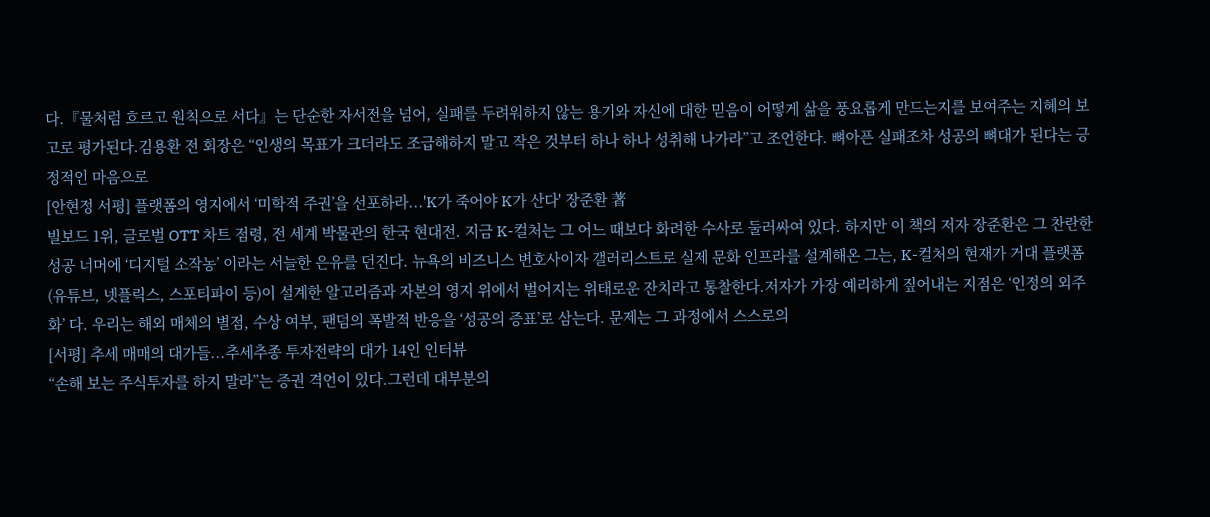다.『물처럼 흐르고 원칙으로 서다』는 단순한 자서전을 넘어, 실패를 두려워하지 않는 용기와 자신에 대한 믿음이 어떻게 삶을 풍요롭게 만드는지를 보여주는 지혜의 보고로 평가된다.김용환 전 회장은 “인생의 목표가 크더라도 조급해하지 말고 작은 것부터 하나 하나 성취해 나가라”고 조언한다. 뼈아픈 실패조차 성공의 뼈대가 된다는 긍정적인 마음으로
[안현정 서평] 플랫폼의 영지에서 ‘미학적 주권’을 선포하라...'K가 죽어야 K가 산다' 장준환 著
빌보드 1위, 글로벌 OTT 차트 점령, 전 세계 박물관의 한국 현대전. 지금 K-컬처는 그 어느 때보다 화려한 수사로 둘러싸여 있다. 하지만 이 책의 저자 장준환은 그 찬란한 성공 너머에 ‘디지털 소작농’ 이라는 서늘한 은유를 던진다. 뉴욕의 비즈니스 변호사이자 갤러리스트로 실제 문화 인프라를 설계해온 그는, K-컬처의 현재가 거대 플랫폼(유튜브, 넷플릭스, 스포티파이 등)이 설계한 알고리즘과 자본의 영지 위에서 벌어지는 위태로운 잔치라고 통찰한다.저자가 가장 예리하게 짚어내는 지점은 ‘인정의 외주화’ 다. 우리는 해외 매체의 별점, 수상 여부, 팬덤의 폭발적 반응을 ‘성공의 증표’로 삼는다. 문제는 그 과정에서 스스로의
[서평] 추세 매매의 대가들...추세추종 투자전략의 대가 14인 인터뷰
“손해 보는 주식투자를 하지 말라”는 증권 격언이 있다.그런데 대부분의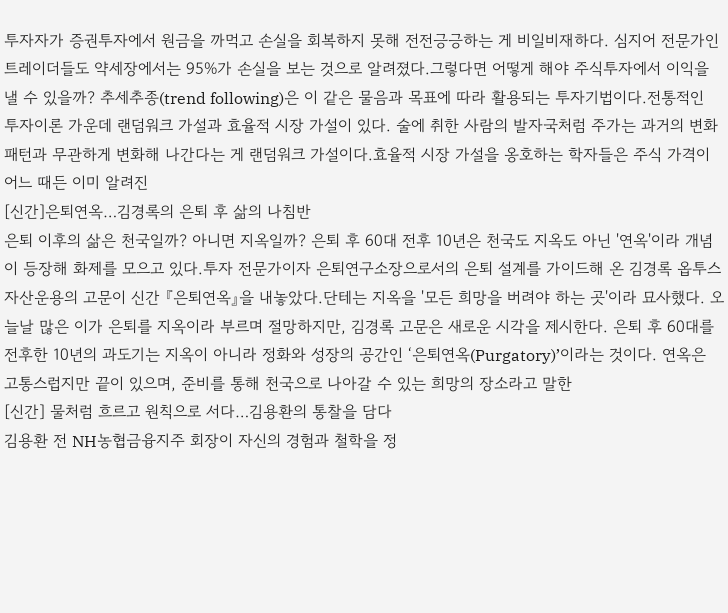투자자가 증권투자에서 원금을 까먹고 손실을 회복하지 못해 전전긍긍하는 게 비일비재하다. 심지어 전문가인 트레이더들도 약세장에서는 95%가 손실을 보는 것으로 알려졌다.그렇다면 어떻게 해야 주식투자에서 이익을 낼 수 있을까? 추세추종(trend following)은 이 같은 물음과 목표에 따라 활용되는 투자기법이다.전통적인 투자이론 가운데 랜덤워크 가설과 효율적 시장 가설이 있다. 술에 취한 사람의 발자국처럼 주가는 과거의 변화 패턴과 무관하게 변화해 나간다는 게 랜덤워크 가설이다.효율적 시장 가설을 옹호하는 학자들은 주식 가격이 어느 때든 이미 알려진
[신간]은퇴연옥…김경록의 은퇴 후 삶의 나침반
은퇴 이후의 삶은 천국일까? 아니면 지옥일까? 은퇴 후 60대 전후 10년은 천국도 지옥도 아닌 '연옥'이라 개념이 등장해 화제를 모으고 있다.투자 전문가이자 은퇴연구소장으로서의 은퇴 설계를 가이드해 온 김경록 옵투스자산운용의 고문이 신간 『은퇴연옥』을 내놓았다.단테는 지옥을 '모든 희망을 버려야 하는 곳'이라 묘사했다. 오늘날 많은 이가 은퇴를 지옥이라 부르며 절망하지만, 김경록 고문은 새로운 시각을 제시한다. 은퇴 후 60대를 전후한 10년의 과도기는 지옥이 아니라 정화와 성장의 공간인 ‘은퇴연옥(Purgatory)’이라는 것이다. 연옥은 고통스럽지만 끝이 있으며, 준비를 통해 천국으로 나아갈 수 있는 희망의 장소라고 말한
[신간] 물처럼 흐르고 원칙으로 서다…김용환의 통찰을 담다
김용환 전 NH농협금융지주 회장이 자신의 경험과 철학을 정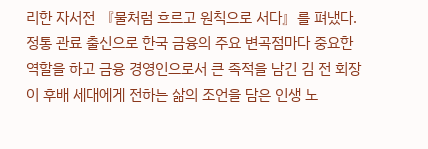리한 자서전 『물처럼 흐르고 원칙으로 서다』를 펴냈다.정통 관료 출신으로 한국 금융의 주요 변곡점마다 중요한 역할을 하고 금융 경영인으로서 큰 족적을 남긴 김 전 회장이 후배 세대에게 전하는 삶의 조언을 담은 인생 노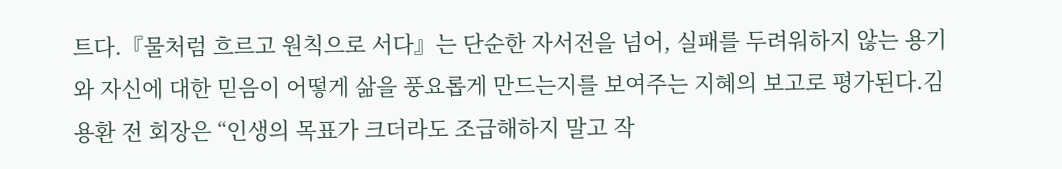트다.『물처럼 흐르고 원칙으로 서다』는 단순한 자서전을 넘어, 실패를 두려워하지 않는 용기와 자신에 대한 믿음이 어떻게 삶을 풍요롭게 만드는지를 보여주는 지혜의 보고로 평가된다.김용환 전 회장은 “인생의 목표가 크더라도 조급해하지 말고 작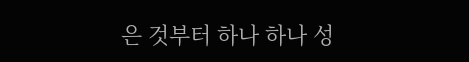은 것부터 하나 하나 성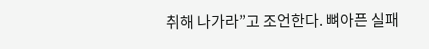취해 나가라”고 조언한다. 뼈아픈 실패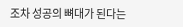조차 성공의 뼈대가 된다는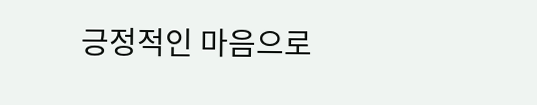긍정적인 마음으로